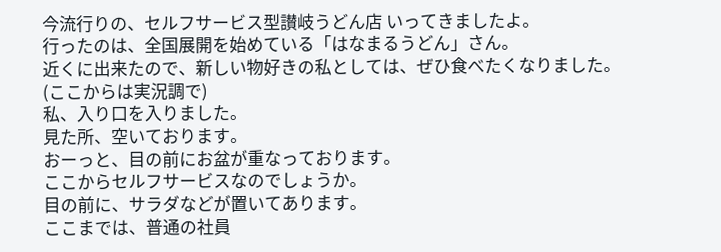今流行りの、セルフサービス型讃岐うどん店 いってきましたよ。
行ったのは、全国展開を始めている「はなまるうどん」さん。
近くに出来たので、新しい物好きの私としては、ぜひ食べたくなりました。
(ここからは実況調で)
私、入り口を入りました。
見た所、空いております。
おーっと、目の前にお盆が重なっております。
ここからセルフサービスなのでしょうか。
目の前に、サラダなどが置いてあります。
ここまでは、普通の社員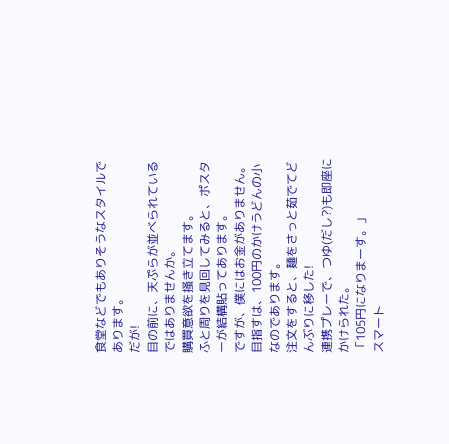食堂などでもありそうなスタイルであります。
だが!
目の前に、天ぷらが並べられているではありませんか。
購買意欲を掻き立てます。
ふと周りを見回してみると、ポスターが結構貼ってあります。
ですが、僕にはお金がありません。
目指すは、100円のかけうどんの小なのであります。
注文をすると、麺をさっと茹でてどんぶりに移した!
連携プレーで、つゆ(だし?)も即座にかけられた。
「105円になりまーす。」
スマート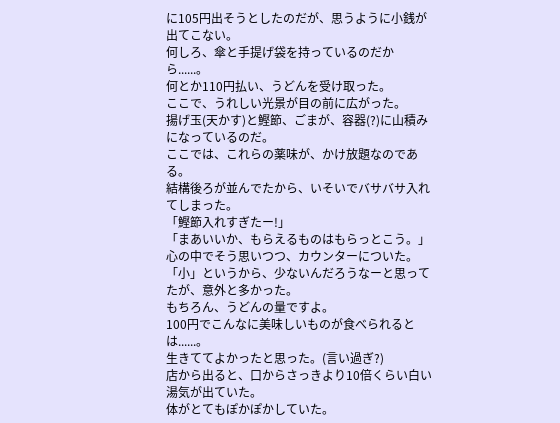に105円出そうとしたのだが、思うように小銭が出てこない。
何しろ、傘と手提げ袋を持っているのだから......。
何とか110円払い、うどんを受け取った。
ここで、うれしい光景が目の前に広がった。
揚げ玉(天かす)と鰹節、ごまが、容器(?)に山積みになっているのだ。
ここでは、これらの薬味が、かけ放題なのである。
結構後ろが並んでたから、いそいでバサバサ入れてしまった。
「鰹節入れすぎたー!」
「まあいいか、もらえるものはもらっとこう。」
心の中でそう思いつつ、カウンターについた。
「小」というから、少ないんだろうなーと思ってたが、意外と多かった。
もちろん、うどんの量ですよ。
100円でこんなに美味しいものが食べられるとは......。
生きててよかったと思った。(言い過ぎ?)
店から出ると、口からさっきより10倍くらい白い湯気が出ていた。
体がとてもぽかぽかしていた。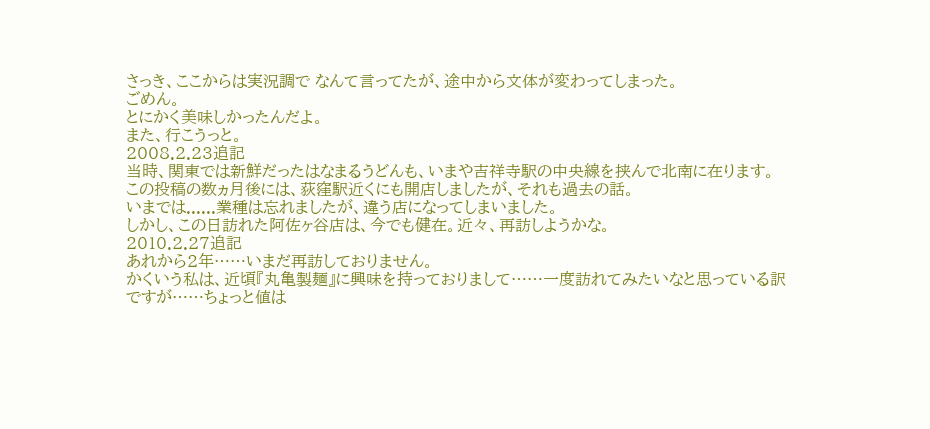さっき、ここからは実況調で なんて言ってたが、途中から文体が変わってしまった。
ごめん。
とにかく美味しかったんだよ。
また、行こうっと。
2008.2.23追記
当時、関東では新鮮だったはなまるうどんも、いまや吉祥寺駅の中央線を挟んで北南に在ります。
この投稿の数ヵ月後には、荻窪駅近くにも開店しましたが、それも過去の話。
いまでは......業種は忘れましたが、違う店になってしまいました。
しかし、この日訪れた阿佐ヶ谷店は、今でも健在。近々、再訪しようかな。
2010.2.27追記
あれから2年……いまだ再訪しておりません。
かくいう私は、近頃『丸亀製麺』に興味を持っておりまして……一度訪れてみたいなと思っている訳ですが……ちょっと値は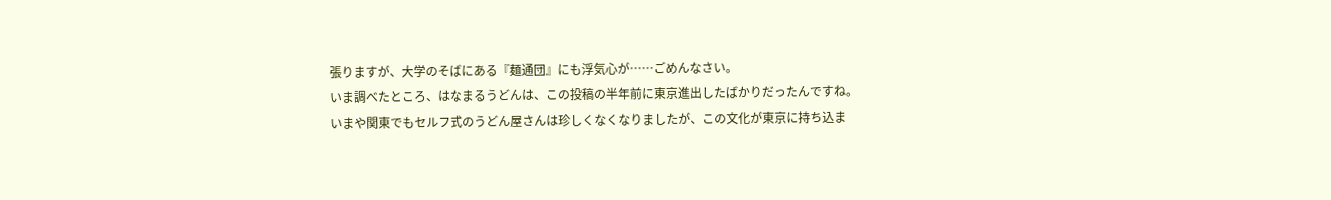張りますが、大学のそばにある『麺通団』にも浮気心が……ごめんなさい。
いま調べたところ、はなまるうどんは、この投稿の半年前に東京進出したばかりだったんですね。
いまや関東でもセルフ式のうどん屋さんは珍しくなくなりましたが、この文化が東京に持ち込ま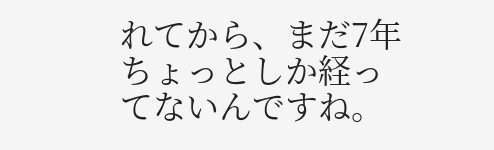れてから、まだ7年ちょっとしか経ってないんですね。